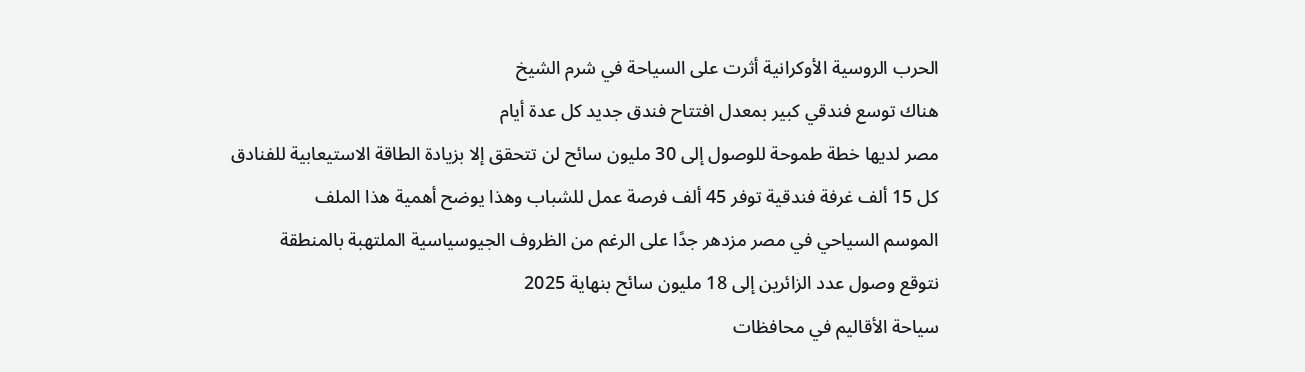الحرب الروسية الأوكرانية أثرت على السياحة في شرم الشيخ
هناك توسع فندقي كبير بمعدل افتتاح فندق جديد كل عدة أيام
مصر لديها خطة طموحة للوصول إلى 30 مليون سائح لن تتحقق إلا بزيادة الطاقة الاستيعابية للفنادق
كل 15 ألف غرفة فندقية توفر 45 ألف فرصة عمل للشباب وهذا يوضح أهمية هذا الملف
الموسم السياحي في مصر مزدهر جدًا على الرغم من الظروف الجيوسياسية الملتهبة بالمنطقة
نتوقع وصول عدد الزائرين إلى 18 مليون سائح بنهاية 2025
سياحة الأقاليم في محافظات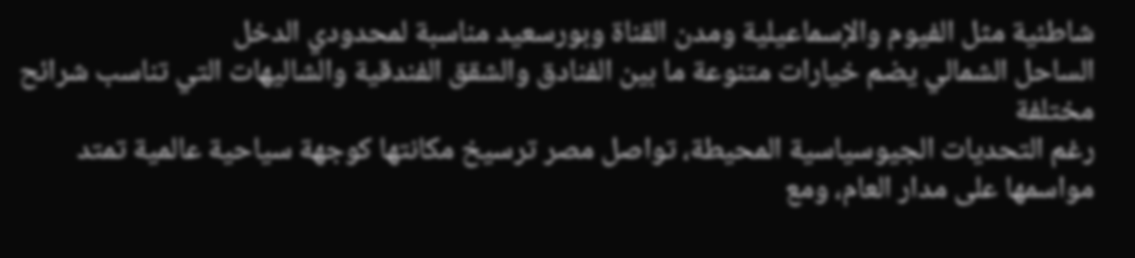شاطئية مثل الفيوم والإسماعيلية ومدن القناة وبورسعيد مناسبة لمحدودي الدخل
الساحل الشمالي يضم خيارات متنوعة ما بين الفنادق والشقق الفندقية والشاليهات التي تناسب شرائح مختلفة
رغم التحديات الجيوسياسية المحيطة، تواصل مصر ترسيخ مكانتها كوجهة سياحية عالمية تمتد مواسمها على مدار العام، ومع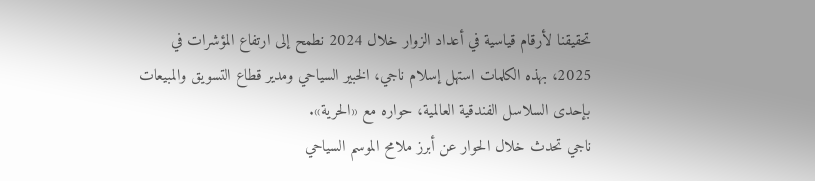تحقيقنا لأرقام قياسية في أعداد الزوار خلال 2024 نطمح إلى ارتفاع المؤشرات في 2025، بهذه الكلمات استهل إسلام ناجي، الخبير السياحي ومدير قطاع التسويق والمبيعات بإحدى السلاسل الفندقية العالمية، حواره مع «الحرية».
ناجي تحدث خلال الحوار عن أبرز ملامح الموسم السياحي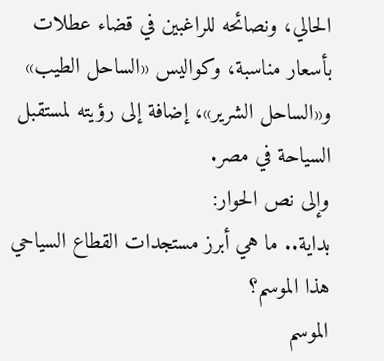الحالي، ونصائحه للراغبين في قضاء عطلات بأسعار مناسبة، وكواليس «الساحل الطيب» و«الساحل الشرير»، إضافة إلى رؤيته لمستقبل السياحة في مصر.
وإلى نص الحوار:
بداية.. ما هي أبرز مستجدات القطاع السياحي هذا الموسم؟
الموسم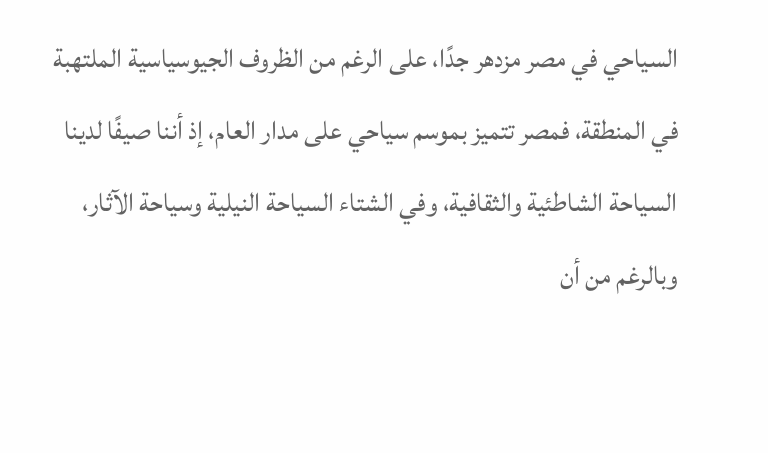السياحي في مصر مزدهر جدًا، على الرغم من الظروف الجيوسياسية الملتهبة في المنطقة، فمصر تتميز بموسم سياحي على مدار العام، إذ أننا صيفًا لدينا السياحة الشاطئية والثقافية، وفي الشتاء السياحة النيلية وسياحة الآثار، وبالرغم من أن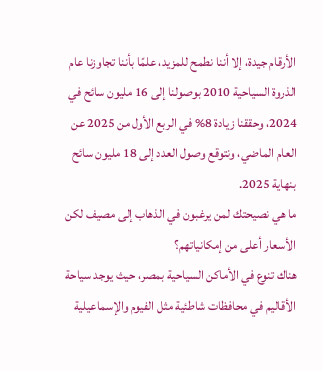الأرقام جيدة، إلا أننا نطمح للمزيد، علمًا بأننا تجاوزنا عام الذروة السياحية 2010 بوصولنا إلى 16 مليون سائح في 2024، وحققنا زيادة 8% في الربع الأول من 2025 عن العام الماضي، ونتوقع وصول العدد إلى 18 مليون سائح بنهاية 2025.
ما هي نصيحتك لمن يرغبون في الذهاب إلى مصيف لكن الأسعار أعلى من إمكانياتهم؟
هناك تنوع في الأماكن السياحية بمصر، حيث يوجد سياحة الأقاليم في محافظات شاطئية مثل الفيوم والإسماعيلية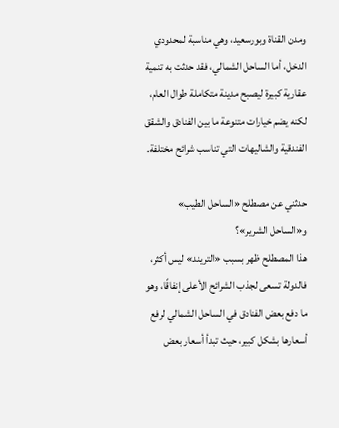ومدن القناة وبورسعيد، وهي مناسبة لمحدودي الدخل، أما الساحل الشمالي، فقد حدثت به تنمية عقارية كبيرة ليصبح مدينة متكاملة طوال العام، لكنه يضم خيارات متنوعة ما بين الفنادق والشقق الفندقية والشاليهات التي تناسب شرائح مختلفة.

حدثني عن مصطلح «الساحل الطيب» و«الساحل الشرير»؟
هذا المصطلح ظهر بسبب «التريند» ليس أكثر، فالدولة تسعى لجذب الشرائح الأعلى إنفاقًا، وهو ما دفع بعض الفنادق في الساحل الشمالي لرفع أسعارها بشكل كبير، حيث تبدأ أسعار بعض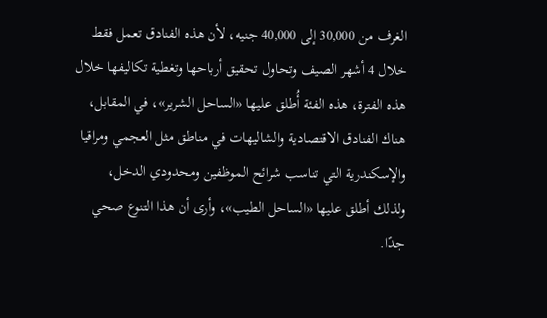الغرف من 30,000 إلى 40,000 جنيه، لأن هذه الفنادق تعمل فقط خلال 4 أشهر الصيف وتحاول تحقيق أرباحها وتغطية تكاليفها خلال هذه الفترة، هذه الفئة أُطلق عليها «الساحل الشرير»، في المقابل، هناك الفنادق الاقتصادية والشاليهات في مناطق مثل العجمي ومراقيا والإسكندرية التي تناسب شرائح الموظفين ومحدودي الدخل، ولذلك أطلق عليها «الساحل الطيب»، وأرى أن هذا التنوع صحي جدًا.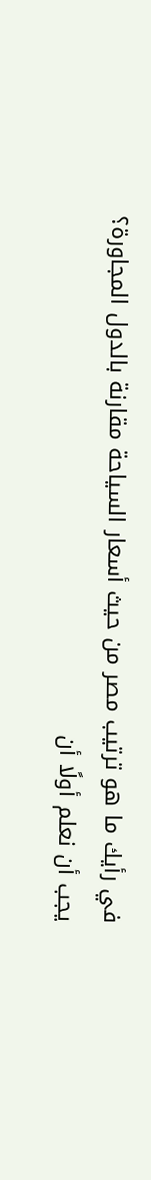في رأيك ما هو ترتيب مصر من حيث أسعار السياحة مقارنة بالدول المجاورة؟
يجب أن نعلم أولًا أن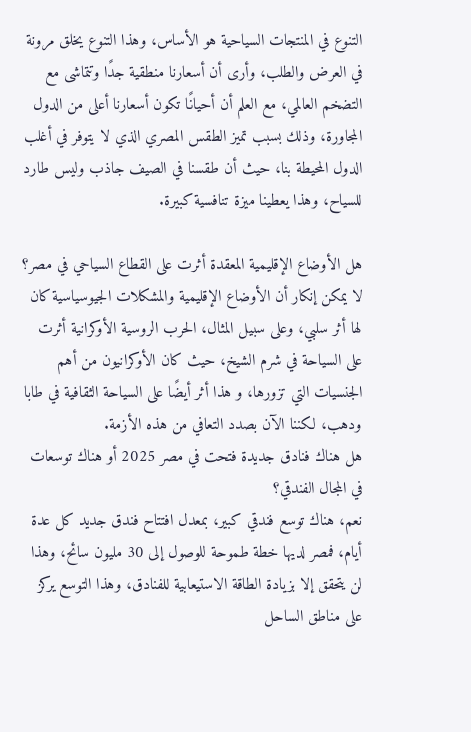التنوع في المنتجات السياحية هو الأساس، وهذا التنوع يخلق مرونة في العرض والطلب، وأرى أن أسعارنا منطقية جدًا وتتماشى مع التضخم العالمي، مع العلم أن أحيانًا تكون أسعارنا أعلى من الدول المجاورة، وذلك بسبب تميز الطقس المصري الذي لا يتوفر في أغلب الدول المحيطة بنا، حيث أن طقسنا في الصيف جاذب وليس طارد للسياح، وهذا يعطينا ميزة تنافسية كبيرة.

هل الأوضاع الإقليمية المعقدة أثرت على القطاع السياحي في مصر؟
لا يمكن إنكار أن الأوضاع الإقليمية والمشكلات الجيوسياسية كان لها أثر سلبي، وعلى سبيل المثال، الحرب الروسية الأوكرانية أثرت على السياحة في شرم الشيخ، حيث كان الأوكرانيون من أهم الجنسيات التي تزورها، و هذا أثر أيضًا على السياحة الثقافية في طابا ودهب، لكننا الآن بصدد التعافي من هذه الأزمة.
هل هناك فنادق جديدة فتحت في مصر 2025 أو هناك توسعات في المجال الفندقي؟
نعم، هناك توسع فندقي كبير، بمعدل افتتاح فندق جديد كل عدة أيام، فمصر لديها خطة طموحة للوصول إلى 30 مليون سائح، وهذا لن يتحقق إلا بزيادة الطاقة الاستيعابية للفنادق، وهذا التوسع يركز على مناطق الساحل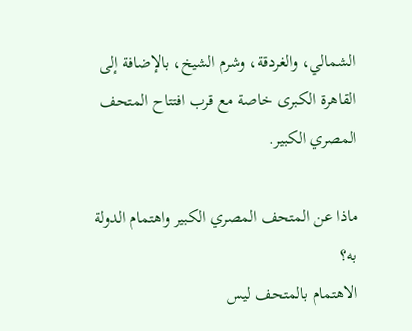الشمالي، والغردقة، وشرم الشيخ، بالإضافة إلى القاهرة الكبرى خاصة مع قرب افتتاح المتحف المصري الكبير.

ماذا عن المتحف المصري الكبير واهتمام الدولة به؟
الاهتمام بالمتحف ليس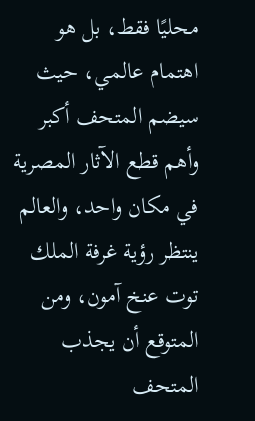محليًا فقط، بل هو اهتمام عالمي، حيث سيضم المتحف أكبر وأهم قطع الآثار المصرية في مكان واحد، والعالم ينتظر رؤية غرفة الملك توت عنخ آمون، ومن المتوقع أن يجذب المتحف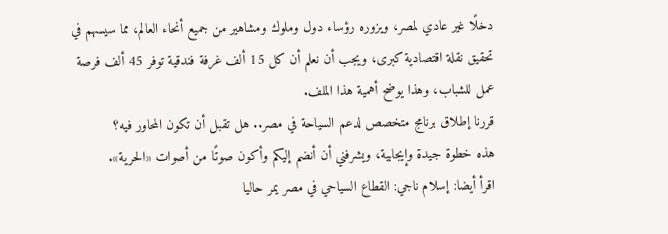دخلًا غير عادي لمصر، ويزوره رؤساء دول وملوك ومشاهير من جميع أنحاء العالم، مما سيسهم في تحقيق نقلة اقتصادية كبرى، ويجب أن نعلم أن كل 15 ألف غرفة فندقية توفر 45 ألف فرصة عمل للشباب، وهذا يوضح أهمية هذا الملف.
قررنا إطلاق برنامج متخصص لدعم السياحة في مصر.. هل تقبل أن تكون المحاور فيه؟
هذه خطوة جيدة وإيجابية، ويشرفني أن أنضم إليكم وأكون صوتًا من أصوات «الحرية».
اقرأ أيضا: إسلام ناجي: القطاع السياحي في مصر يمر حاليا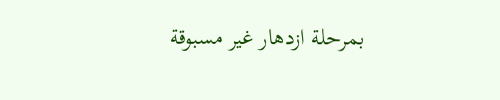بمرحلة ازدهار غير مسبوقة